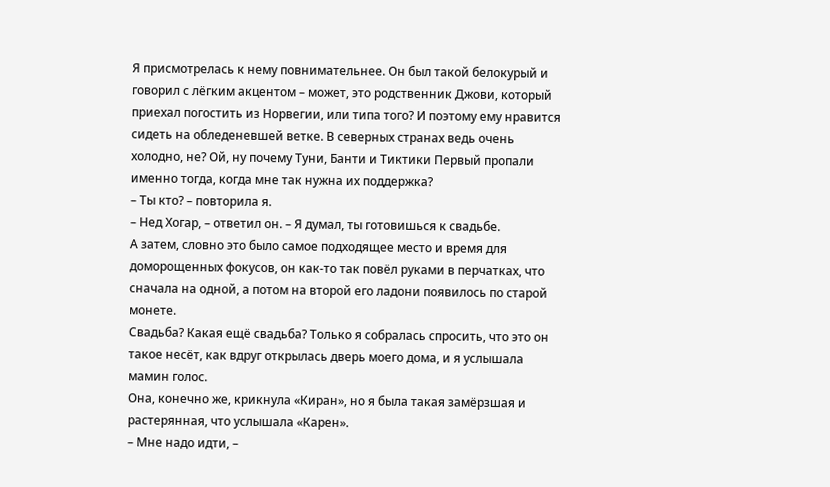Я присмотрелась к нему повнимательнее. Он был такой белокурый и говорил с лёгким акцентом – может, это родственник Джови, который приехал погостить из Норвегии, или типа того? И поэтому ему нравится сидеть на обледеневшей ветке. В северных странах ведь очень холодно, не? Ой, ну почему Туни, Банти и Тиктики Первый пропали именно тогда, когда мне так нужна их поддержка?
– Ты кто? – повторила я.
– Нед Хогар, – ответил он. – Я думал, ты готовишься к свадьбе.
А затем, словно это было самое подходящее место и время для доморощенных фокусов, он как-то так повёл руками в перчатках, что сначала на одной, а потом на второй его ладони появилось по старой монете.
Свадьба? Какая ещё свадьба? Только я собралась спросить, что это он такое несёт, как вдруг открылась дверь моего дома, и я услышала мамин голос.
Она, конечно же, крикнула «Киран», но я была такая замёрзшая и растерянная, что услышала «Карен».
– Мне надо идти, –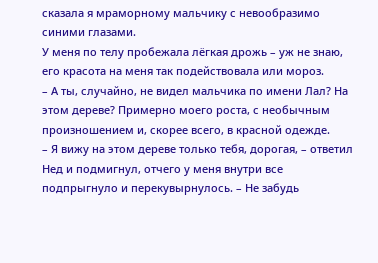сказала я мраморному мальчику с невообразимо синими глазами.
У меня по телу пробежала лёгкая дрожь – уж не знаю, его красота на меня так подействовала или мороз.
– А ты, случайно, не видел мальчика по имени Лал? На этом дереве? Примерно моего роста, с необычным произношением и, скорее всего, в красной одежде.
– Я вижу на этом дереве только тебя, дорогая, – ответил Нед и подмигнул, отчего у меня внутри все подпрыгнуло и перекувырнулось. – Не забудь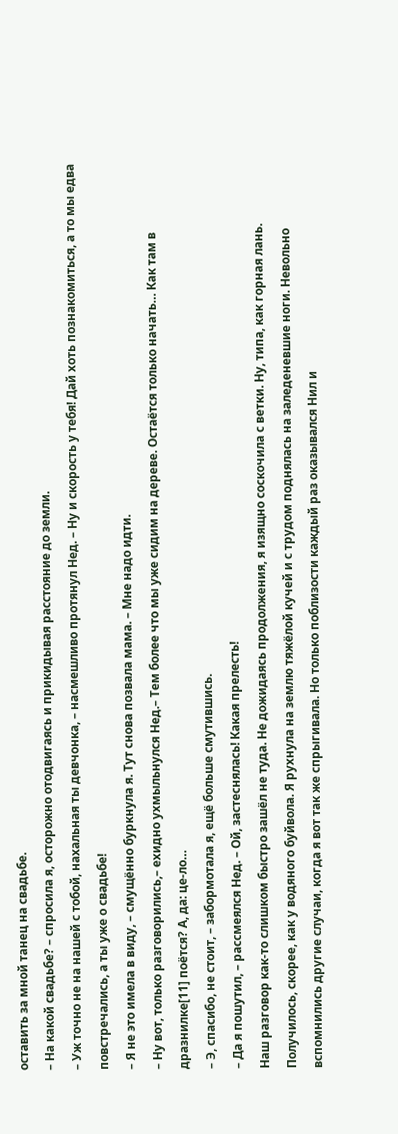оставить за мной танец на свадьбе.
– На какой свадьбе? – спросила я, осторожно отодвигаясь и прикидывая расстояние до земли.
– Уж точно не на нашей с тобой, нахальная ты девчонка, – насмешливо протянул Нед. – Ну и скорость у тебя! Дай хоть познакомиться, а то мы едва повстречались, а ты уже о свадьбе!
– Я не это имела в виду, – смущённо буркнула я. Тут снова позвала мама. – Мне надо идти.
– Ну вот, только разговорились,– ехидно ухмыльнулся Нед.– Тем более что мы уже сидим на дереве. Остаётся только начать… Как там в дразнилке[11] поётся? А, да: це-ло…
– Э, спасибо, не стоит, – забормотала я, ещё больше смутившись.
– Да я пошутил, – рассмеялся Нед. – Ой, застеснялась! Какая прелесть!
Наш разговор как-то слишком быстро зашёл не туда. Не дожидаясь продолжения, я изящно соскочила с ветки. Ну, типа, как горная лань.
Получилось, скорее, как у водяного буйвола. Я рухнула на землю тяжёлой кучей и с трудом поднялась на заледеневшие ноги. Невольно вспомнились другие случаи, когда я вот так же спрыгивала. Но только поблизости каждый раз оказывался Нил и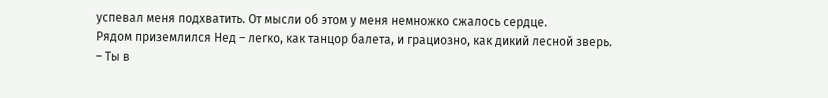успевал меня подхватить. От мысли об этом у меня немножко сжалось сердце.
Рядом приземлился Нед – легко, как танцор балета, и грациозно, как дикий лесной зверь.
– Ты в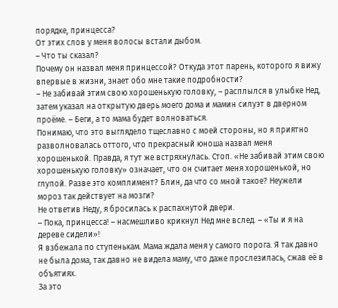порядке, принцесса?
От этих слов у меня волосы встали дыбом.
– Что ты сказал?
Почему он назвал меня принцессой? Откуда этот парень, которого я вижу впервые в жизни, знает обо мне такие подробности?
– Не забивай этим свою хорошенькую головку, – расплылся в улыбке Нед, затем указал на открытую дверь моего дома и мамин силуэт в дверном проёме. – Беги, а то мама будет волноваться.
Понимаю, что это выглядело тщеславно с моей стороны, но я приятно разволновалась оттого, что прекрасный юноша назвал меня хорошенькой. Правда, я тут же встряхнулась. Стоп. «Не забивай этим свою хорошенькую головку» означает, что он считает меня хорошенькой, но глупой. Разве это комплимент? Блин, да что со мной такое? Неужели мороз так действует на мозги?
Не ответив Неду, я бросилась к распахнутой двери.
– Пока, принцесса! – насмешливо крикнул Нед мне вслед. – «Ты и я на дереве сидели»!
Я взбежала по ступенькам. Мама ждала меня у самого порога. Я так давно не была дома, так давно не видела маму, что даже прослезилась, сжав её в объятиях.
За это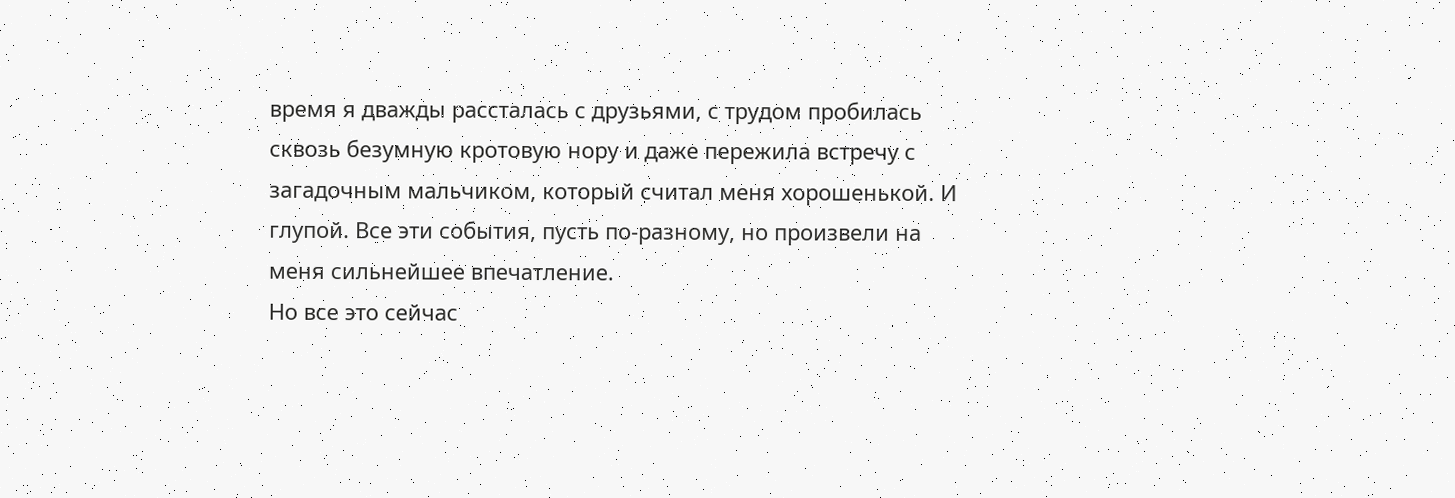время я дважды рассталась с друзьями, с трудом пробилась сквозь безумную кротовую нору и даже пережила встречу с загадочным мальчиком, который считал меня хорошенькой. И глупой. Все эти события, пусть по-разному, но произвели на меня сильнейшее впечатление.
Но все это сейчас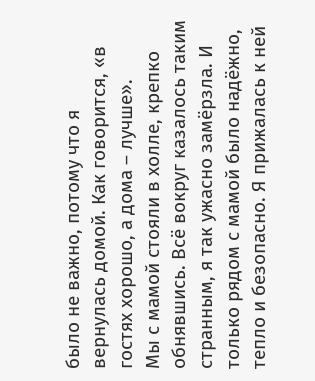было не важно, потому что я вернулась домой. Как говорится, «в гостях хорошо, а дома – лучше».
Мы с мамой стояли в холле, крепко обнявшись. Всё вокруг казалось таким странным, я так ужасно замёрзла. И только рядом с мамой было надёжно, тепло и безопасно. Я прижалась к ней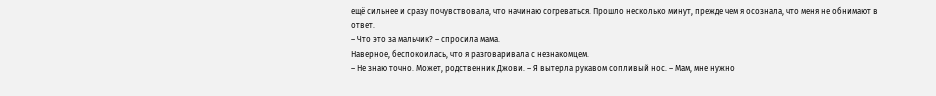ещё сильнее и сразу почувствовала, что начинаю согреваться. Прошло несколько минут, прежде чем я осознала, что меня не обнимают в ответ.
– Что это за мальчик? – спросила мама.
Наверное, беспокоилась, что я разговаривала с незнакомцем.
– Не знаю точно. Может, родственник Джови. – Я вытерла рукавом сопливый нос. – Мам, мне нужно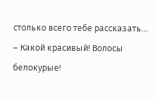столько всего тебе рассказать…
– Какой красивый! Волосы белокурые!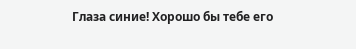Глаза синие! Хорошо бы тебе его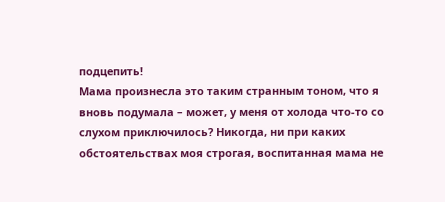подцепить!
Мама произнесла это таким странным тоном, что я вновь подумала – может, у меня от холода что-то со слухом приключилось? Никогда, ни при каких обстоятельствах моя строгая, воспитанная мама не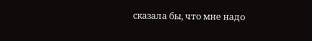сказала бы, что мне надо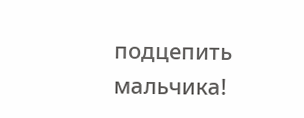подцепить мальчика!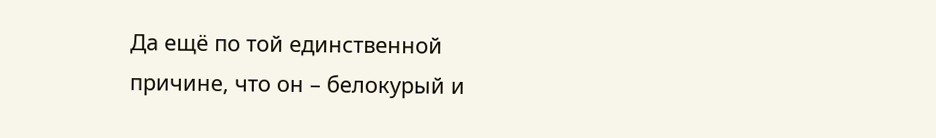Да ещё по той единственной причине, что он – белокурый и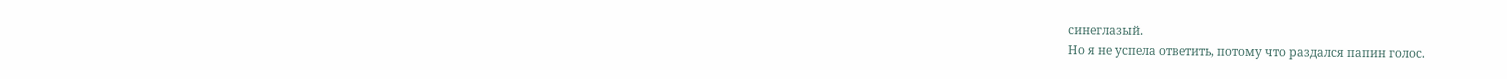синеглазый.
Но я не успела ответить, потому что раздался папин голос.